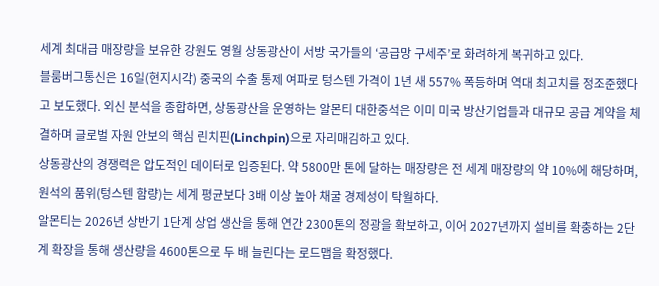세계 최대급 매장량을 보유한 강원도 영월 상동광산이 서방 국가들의 ‘공급망 구세주’로 화려하게 복귀하고 있다.
블룸버그통신은 16일(현지시각) 중국의 수출 통제 여파로 텅스텐 가격이 1년 새 557% 폭등하며 역대 최고치를 정조준했다고 보도했다. 외신 분석을 종합하면, 상동광산을 운영하는 알몬티 대한중석은 이미 미국 방산기업들과 대규모 공급 계약을 체결하며 글로벌 자원 안보의 핵심 린치핀(Linchpin)으로 자리매김하고 있다.
상동광산의 경쟁력은 압도적인 데이터로 입증된다. 약 5800만 톤에 달하는 매장량은 전 세계 매장량의 약 10%에 해당하며, 원석의 품위(텅스텐 함량)는 세계 평균보다 3배 이상 높아 채굴 경제성이 탁월하다.
알몬티는 2026년 상반기 1단계 상업 생산을 통해 연간 2300톤의 정광을 확보하고, 이어 2027년까지 설비를 확충하는 2단계 확장을 통해 생산량을 4600톤으로 두 배 늘린다는 로드맵을 확정했다.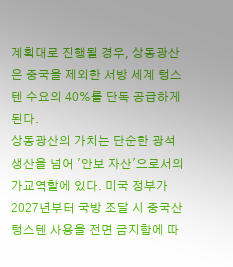계획대로 진행될 경우, 상동광산은 중국을 제외한 서방 세계 텅스텐 수요의 40%를 단독 공급하게 된다.
상동광산의 가치는 단순한 광석 생산을 넘어 '안보 자산'으로서의 가교역할에 있다. 미국 정부가 2027년부터 국방 조달 시 중국산 텅스텐 사용을 전면 금지함에 따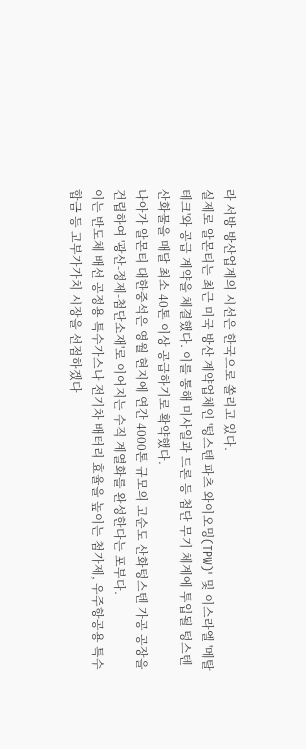라 서방 방산업계의 시선은 한국으로 쏠리고 있다.
실제로 알몬티는 최근 미국 방산 계약업체인 '텅스텐 파츠 와이오밍(TPW)' 및 이스라엘 '메탈 테크'와 공급 계약을 체결했다. 이를 통해 미사일과 드론 등 첨단 무기 체계에 투입될 텅스텐 산화물을 매달 최소 40톤 이상 공급하기로 확약했다.
나아가 알몬티 대한중석은 영월 현지에 연간 4000톤 규모의 고순도 산화텅스텐 가공 공장을 건립하여 '광산-정제-첨단소재'로 이어지는 수직 계열화를 완성한다는 포부다.
이는 반도체 배선 공정용 특수가스나 전기차 배터리 효율을 높이는 첨가제, 우주항공용 특수 합금 등 고부가가치 시장을 선점하겠다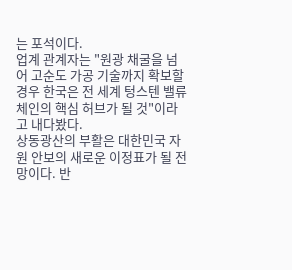는 포석이다.
업계 관계자는 "원광 채굴을 넘어 고순도 가공 기술까지 확보할 경우 한국은 전 세계 텅스텐 밸류체인의 핵심 허브가 될 것"이라고 내다봤다.
상동광산의 부활은 대한민국 자원 안보의 새로운 이정표가 될 전망이다. 반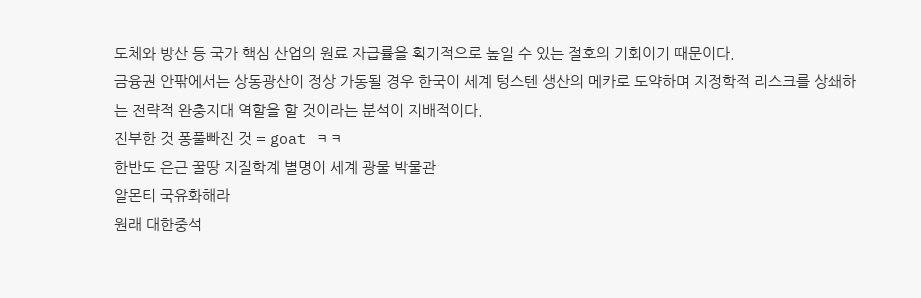도체와 방산 등 국가 핵심 산업의 원료 자급률을 획기적으로 높일 수 있는 절호의 기회이기 때문이다.
금융권 안팎에서는 상동광산이 정상 가동될 경우 한국이 세계 텅스텐 생산의 메카로 도약하며 지정학적 리스크를 상쇄하는 전략적 완충지대 역할을 할 것이라는 분석이 지배적이다.
진부한 것 퐁풀빠진 것 = goat ㅋㅋ
한반도 은근 꿀땅 지질학계 별명이 세계 광물 박물관
알몬티 국유화해라
원래 대한중석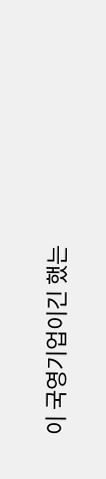이 국영기업이긴 했는